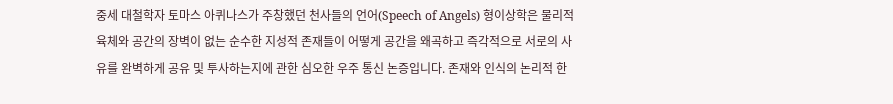중세 대철학자 토마스 아퀴나스가 주창했던 천사들의 언어(Speech of Angels) 형이상학은 물리적 육체와 공간의 장벽이 없는 순수한 지성적 존재들이 어떻게 공간을 왜곡하고 즉각적으로 서로의 사유를 완벽하게 공유 및 투사하는지에 관한 심오한 우주 통신 논증입니다. 존재와 인식의 논리적 한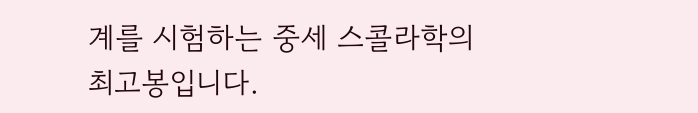계를 시험하는 중세 스콜라학의 최고봉입니다.